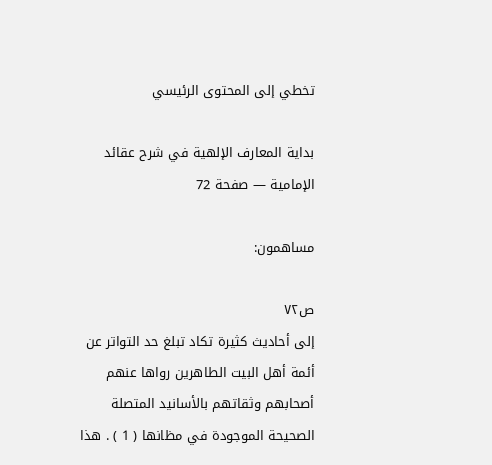تخطي إلى المحتوى الرئيسي

بداية المعارف الإلهية في شرح عقائد الإمامية — صفحة 72

مساهمون:

ص٧٢
إلى أحاديث كثيرة تكاد تبلغ حد التواتر عن أئمة أهل البيت الطاهرين رواها عنهم أصحابهم وثقاتهم بالأسانيد المتصلة الصحيحة الموجودة في مظانها ( 1 ) . هذا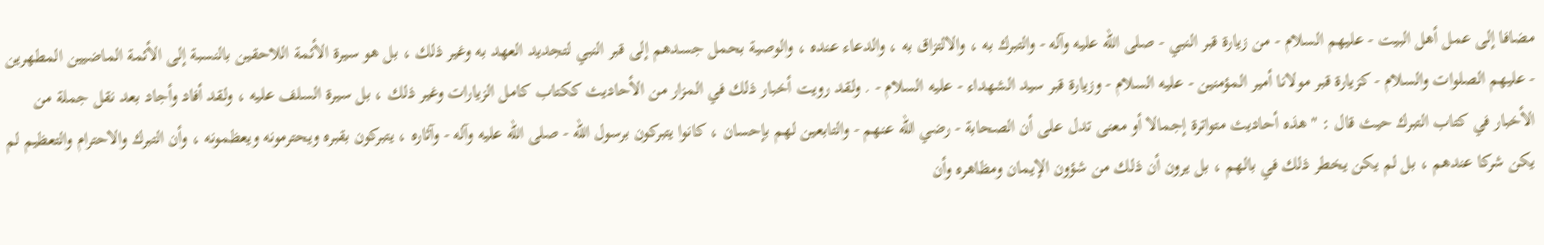مضافا إلى عمل أهل البيت - عليهم السلام - من زيارة قبر النبي - صلى الله عليه وآله - والتبرك به ، والالتزاق به ، والدعاء عنده ، والوصية بحمل جسدهم إلى قبر النبي لتجديد العهد به وغير ذلك ، بل هو سيرة الأئمة اللاحقين بالنسبة إلى الأئمة الماضيين المطهرين - عليهم الصلوات والسلام - كزيارة قبر مولانا أمير المؤمنين - عليه السلام - وزيارة قبر سيد الشهداء - عليه السلام - . ولقد رويت أخبار ذلك في المزار من الأحاديث ككتاب كامل الزيارات وغير ذلك ، بل سيرة السلف عليه ، ولقد أفاد وأجاد بعد نقل جملة من الأخبار في كتاب التبرك حيث قال : " هذه أحاديث متواترة إجمالا أو معنى تدل على أن الصحابة - رضي الله عنهم - والتابعين لهم بإحسان ، كانوا يتبركون برسول الله - صلى الله عليه وآله - وآثاره ، يتبركون بقبره ويحترمونه ويعظمونه ، وأن التبرك والاحترام والتعظيم لم يكن شركا عندهم ، بل لم يكن يخطر ذلك في بالهم ، بل يرون أن ذلك من شؤون الإيمان ومظاهره وأن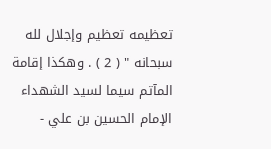تعظيمه تعظيم وإجلال لله سبحانه " ( 2 ) . وهكذا إقامة المآتم سيما لسيد الشهداء الإمام الحسين بن علي -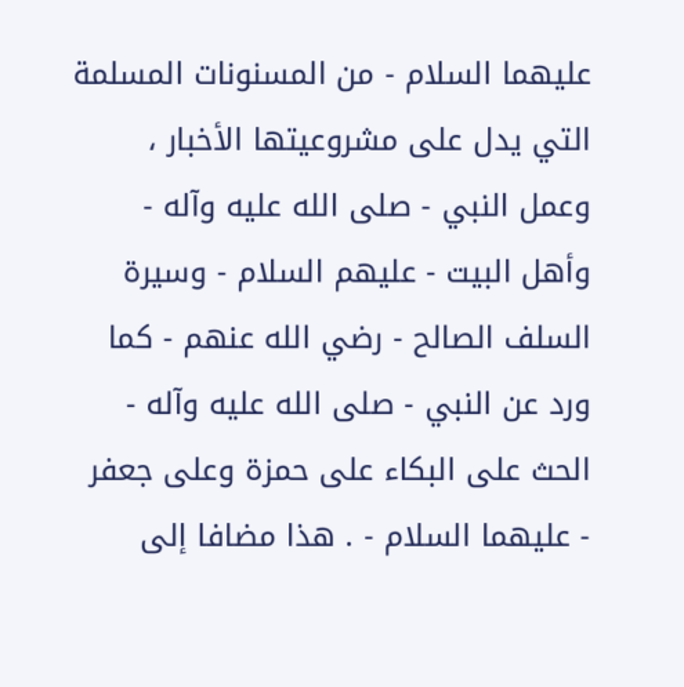عليهما السلام - من المسنونات المسلمة التي يدل على مشروعيتها الأخبار ، وعمل النبي - صلى الله عليه وآله - وأهل البيت - عليهم السلام - وسيرة السلف الصالح - رضي الله عنهم - كما ورد عن النبي - صلى الله عليه وآله - الحث على البكاء على حمزة وعلى جعفر - عليهما السلام - . هذا مضافا إلى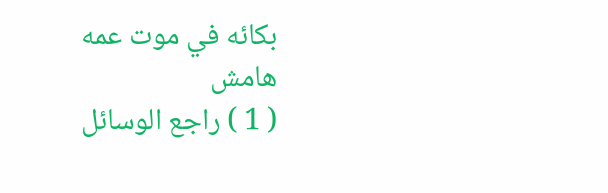بكائه في موت عمه
هامش
( 1 ) راجع الوسائل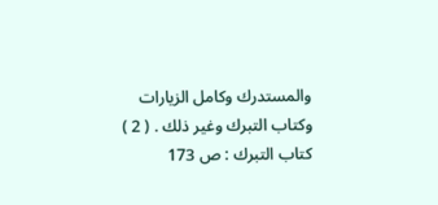والمستدرك وكامل الزيارات وكتاب التبرك وغير ذلك . ( 2 ) كتاب التبرك : ص 173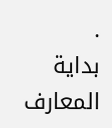.
بداية المعارف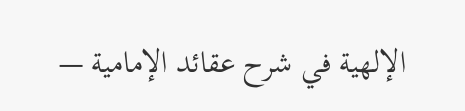الإلهية في شرح عقائد الإمامية —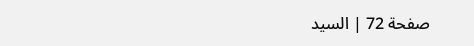صفحة 72 | السيد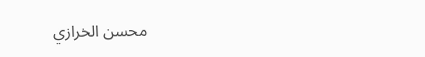محسن الخرازي